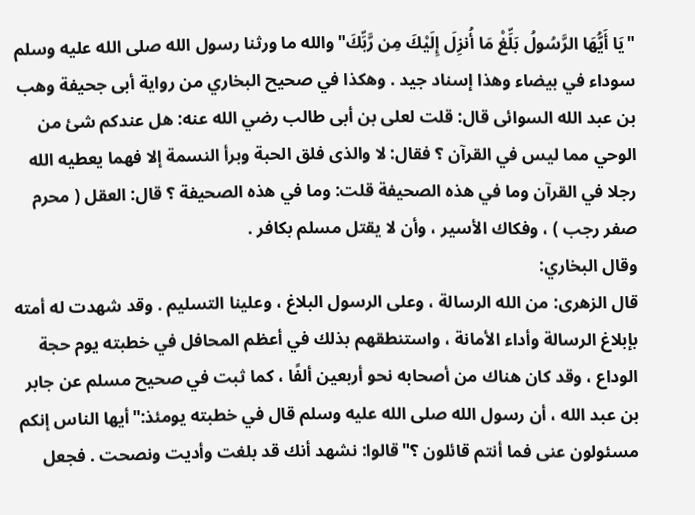"يَا أَيُّهَا الرَّسُولُ بَلِّغْ مَا أُنزِلَ إِلَيْكَ مِن رَّبِّكَ"والله ما ورثنا رسول الله صلى الله عليه وسلم سوداء في بيضاء وهذا إسناد جيد . وهكذا في صحيح البخاري من رواية أبى جحيفة وهب بن عبد الله السوائى قال: قلت لعلى بن أبى طالب رضي الله عنه: هل عندكم شئ من الوحي مما ليس في القرآن ؟ فقال: لا والذى فلق الحبة وبرأ النسمة إلا فهما يعطيه الله رجلا في القرآن وما في هذه الصحيفة قلت: وما في هذه الصحيفة ؟ قال: العقل ( محرم صفر رجب ) ، وفكاك الأسير ، وأن لا يقتل مسلم بكافر .
وقال البخاري:
قال الزهرى: من الله الرسالة ، وعلى الرسول البلاغ ، وعلينا التسليم . وقد شهدت له أمته بإبلاغ الرسالة وأداء الأمانة ، واستنطقهم بذلك في أعظم المحافل في خطبته يوم حجة الوداع ، وقد كان هناك من أصحابه نحو أربعين ألفًا ، كما ثبت في صحيح مسلم عن جابر بن عبد الله ، أن رسول الله صلى الله عليه وسلم قال في خطبته يومئذ:"أيها الناس إنكم مسئولون عنى فما أنتم قائلون ؟"قالوا: نشهد أنك قد بلغت وأديت ونصحت . فجعل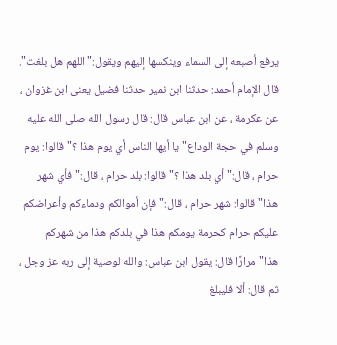يرفع أصبعه إلى السماء وينكسها إليهم ويقول:"اللهم هل بلغت". قال الإمام أحمد: حدثنا ابن نمير حدثنا فضيل يعنى ابن غزوان ، عن عكرمة ، عن ابن عباس قال: قال رسول الله صلى الله عليه وسلم في حجة الوداع"يا أيها الناس أي يوم هذا ؟"قالوا: يوم حرام ، قال:"أي بلد هذا ؟"قالوا: بلد حرام ، قال:"فأي شهر هذا"قالوا: شهر حرام ، قال:"فإن أموالكم ودماءكم وأعراضكم عليكم حرام كحرمة يومكم هذا في بلدكم هذا من شهركم هذا"مرارًا قال: يقول ابن عباس: والله لوصية إلى ربه عز وجل ، ثم قال: ألا فليبلغ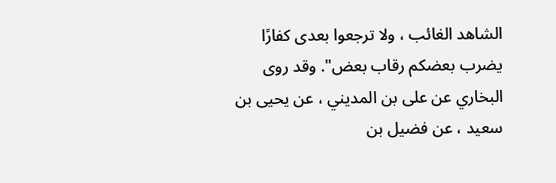الشاهد الغائب ، ولا ترجعوا بعدى كفارًا يضرب بعضكم رقاب بعض". وقد روى البخاري عن على بن المديني ، عن يحيى بن سعيد ، عن فضيل بن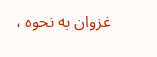غزوان به نحوه ،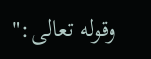وقوله تعالى:"